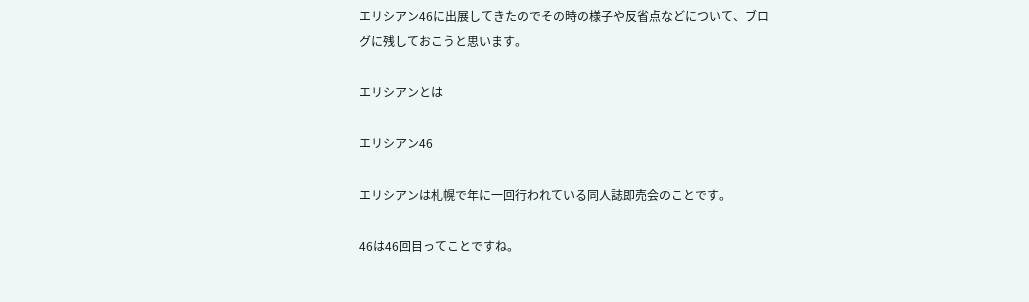エリシアン46に出展してきたのでその時の様子や反省点などについて、ブログに残しておこうと思います。

エリシアンとは

エリシアン46

エリシアンは札幌で年に一回行われている同人誌即売会のことです。

46は46回目ってことですね。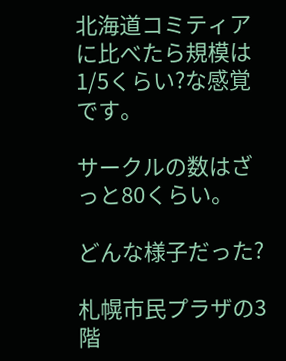北海道コミティアに比べたら規模は1/5くらい?な感覚です。

サークルの数はざっと80くらい。

どんな様子だった?

札幌市民プラザの3階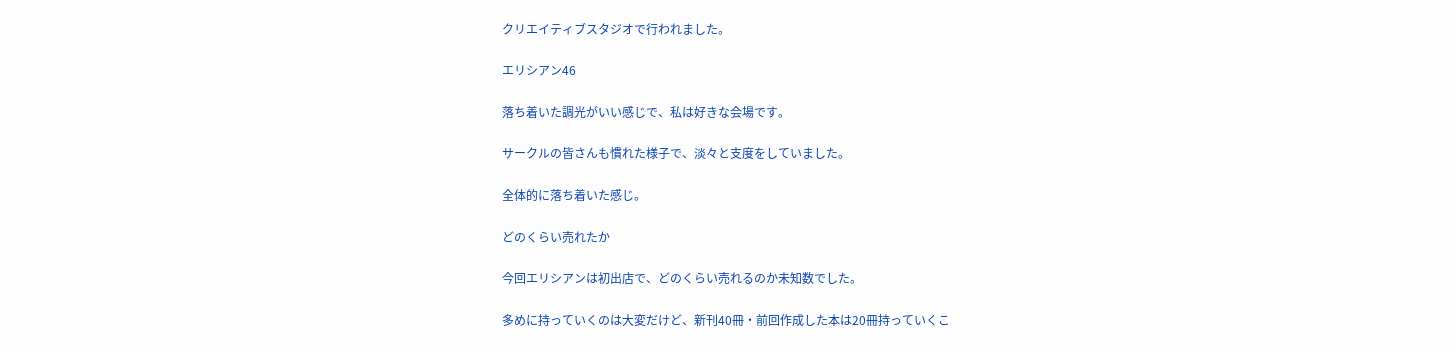クリエイティブスタジオで行われました。

エリシアン46

落ち着いた調光がいい感じで、私は好きな会場です。

サークルの皆さんも慣れた様子で、淡々と支度をしていました。

全体的に落ち着いた感じ。

どのくらい売れたか

今回エリシアンは初出店で、どのくらい売れるのか未知数でした。

多めに持っていくのは大変だけど、新刊40冊・前回作成した本は20冊持っていくこ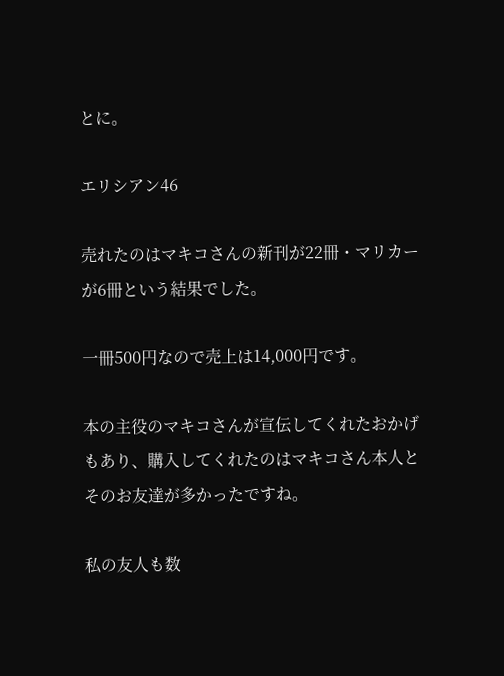とに。

エリシアン46

売れたのはマキコさんの新刊が22冊・マリカーが6冊という結果でした。

一冊500円なので売上は14,000円です。

本の主役のマキコさんが宣伝してくれたおかげもあり、購入してくれたのはマキコさん本人とそのお友達が多かったですね。

私の友人も数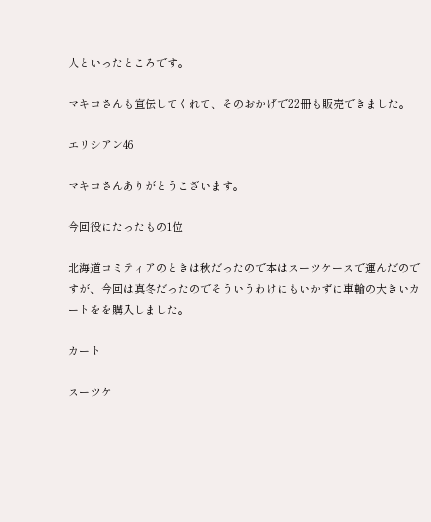人といったところです。

マキコさんも宣伝してくれて、そのおかげで22冊も販売できました。

エリシアン46

マキコさんありがとうこざいます。

今回役にたったもの1位

北海道コミティアのときは秋だったので本はスーツケースで運んだのですが、今回は真冬だったのでそういうわけにもいかずに車輪の大きいカートをを購入しました。

カート

スーツケ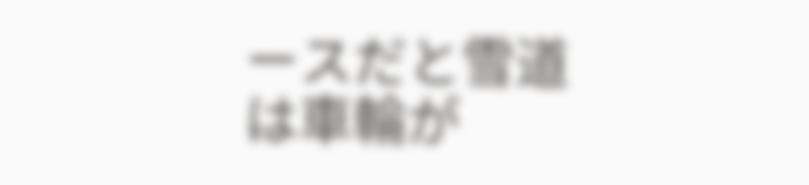ースだと雪道は車輪が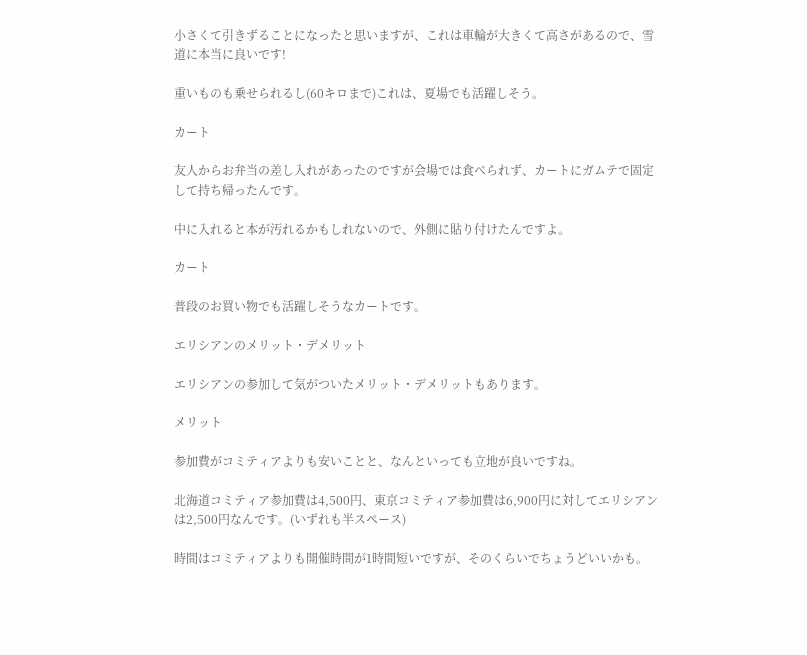小さくて引きずることになったと思いますが、これは車輪が大きくて高さがあるので、雪道に本当に良いです!

重いものも乗せられるし(60キロまで)これは、夏場でも活躍しそう。

カート

友人からお弁当の差し入れがあったのですが会場では食べられず、カートにガムテで固定して持ち帰ったんです。

中に入れると本が汚れるかもしれないので、外側に貼り付けたんですよ。

カート

普段のお買い物でも活躍しそうなカートです。

エリシアンのメリット・デメリット

エリシアンの参加して気がついたメリット・デメリットもあります。

メリット

参加費がコミティアよりも安いことと、なんといっても立地が良いですね。

北海道コミティア参加費は4,500円、東京コミティア参加費は6,900円に対してエリシアンは2,500円なんです。(いずれも半スペース)

時間はコミティアよりも開催時間が1時間短いですが、そのくらいでちょうどいいかも。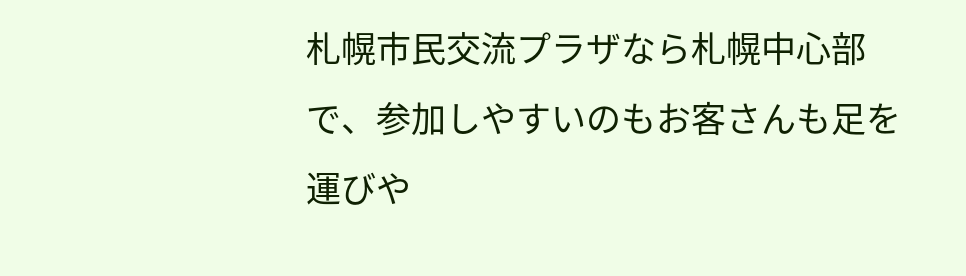札幌市民交流プラザなら札幌中心部で、参加しやすいのもお客さんも足を運びや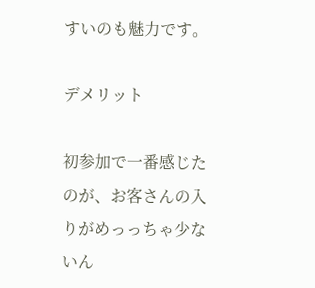すいのも魅力です。

デメリット

初参加で一番感じたのが、お客さんの入りがめっっちゃ少ないん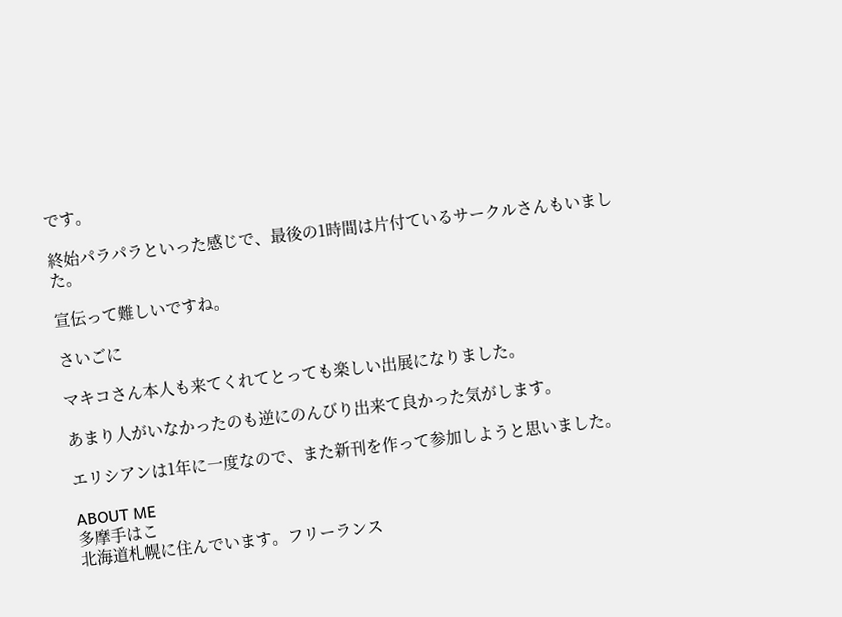です。

終始パラパラといった感じで、最後の1時間は片付ているサークルさんもいました。

宣伝って難しいですね。

さいごに

マキコさん本人も来てくれてとっても楽しい出展になりました。

あまり人がいなかったのも逆にのんびり出来て良かった気がします。

エリシアンは1年に一度なので、また新刊を作って参加しようと思いました。

ABOUT ME
多摩手はこ
北海道札幌に住んでいます。フリーランス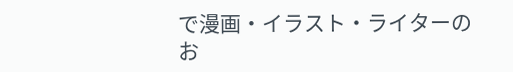で漫画・イラスト・ライターのお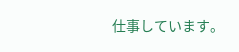仕事しています。